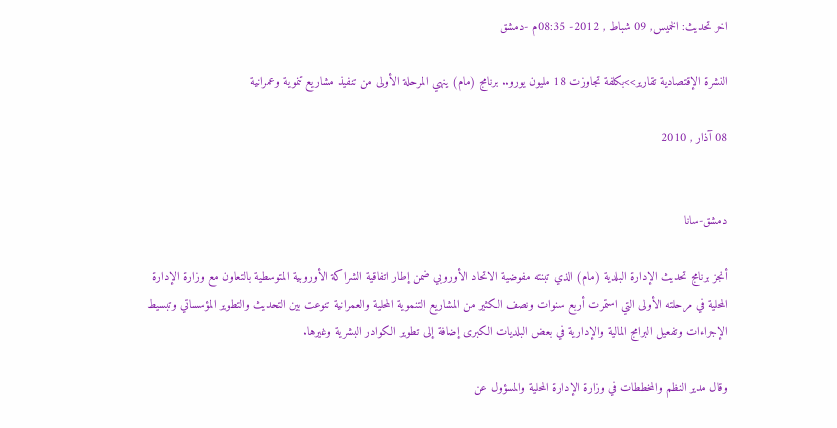اخر تحديث: الخميس, 09 شباط , 2012- 08:35م -دمشق

النشرة الإقتصادية تقارير>>بكلفة تجاوزت 18 مليون يورو.. برنامج (مام) ينهي المرحلة الأولى من تنفيذ مشاريع تنموية وعمرانية

08 آذار , 2010


دمشق-سانا

أنجز برنامج تحديث الإدارة البلدية (مام) الذي تبنته مفوضية الاتحاد الأوروبي ضمن إطار اتفاقية الشراكة الأوروبية المتوسطية بالتعاون مع وزارة الإدارة المحلية في مرحلته الأولى التي استمرت أربع سنوات ونصف الكثير من المشاريع التنموية المحلية والعمرانية تنوعت بين التحديث والتطوير المؤسساتي وتبسيط الإجراءات وتفعيل البرامج المالية والإدارية في بعض البلديات الكبرى إضافة إلى تطوير الكوادر البشرية وغيرها.

وقال مدير النظم والمخططات في وزارة الإدارة المحلية والمسؤول عن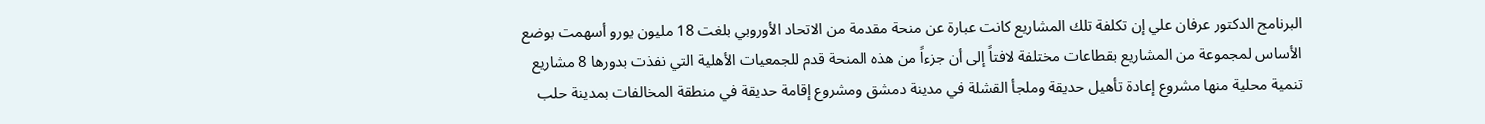البرنامج الدكتور عرفان علي إن تكلفة تلك المشاريع كانت عبارة عن منحة مقدمة من الاتحاد الأوروبي بلغت 18 مليون يورو أسهمت بوضع الأساس لمجموعة من المشاريع بقطاعات مختلفة لافتاً إلى أن جزءاً من هذه المنحة قدم للجمعيات الأهلية التي نفذت بدورها 8 مشاريع تنمية محلية منها مشروع إعادة تأهيل حديقة وملجأ القشلة في مدينة دمشق ومشروع إقامة حديقة في منطقة المخالفات بمدينة حلب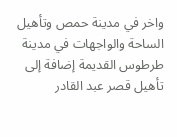واخر في مدينة حمص وتأهيل الساحة والواجهات في مدينة طرطوس القديمة إضافة إلى تأهيل قصر عبد القادر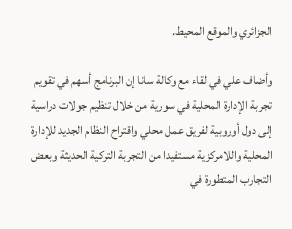الجزائري والموقع المحيط.

وأضاف علي في لقاء مع وكالة سانا إن البرنامج أسهم في تقويم تجربة الإدارة المحلية في سورية من خلال تنظيم جولات دراسية إلى دول أوروبية لفريق عمل محلي واقتراح النظام الجديد للإدارة المحلية واللامركزية مستفيدا من التجربة التركية الحديثة وبعض التجارب المتطورة في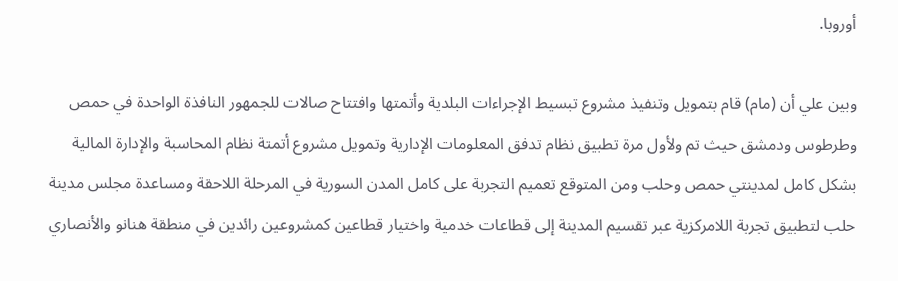أوروبا.

وبين علي أن (مام) قام بتمويل وتنفيذ مشروع تبسيط الإجراءات البلدية وأتمتها وافتتاح صالات للجمهور النافذة الواحدة في حمص وطرطوس ودمشق حيث تم ولأول مرة تطبيق نظام تدفق المعلومات الإدارية وتمويل مشروع أتمتة نظام المحاسبة والإدارة المالية بشكل كامل لمدينتي حمص وحلب ومن المتوقع تعميم التجربة على كامل المدن السورية في المرحلة اللاحقة ومساعدة مجلس مدينة حلب لتطبيق تجربة اللامركزية عبر تقسيم المدينة إلى قطاعات خدمية واختيار قطاعين كمشروعين رائدين في منطقة هنانو والأنصاري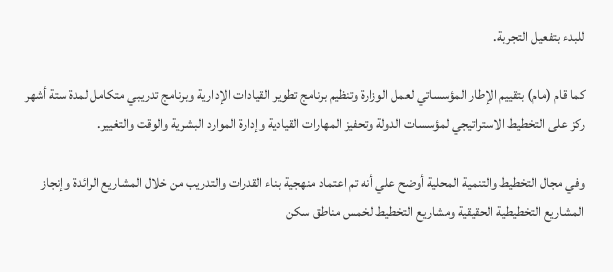للبدء بتفعيل التجربة.

كما قام (مام) بتقييم الإطار المؤسساتي لعمل الوزارة وتنظيم برنامج تطوير القيادات الإدارية وبرنامج تدريبي متكامل لمدة ستة أشهر ركز على التخطيط الاستراتيجي لمؤسسات الدولة وتحفيز المهارات القيادية وإدارة الموارد البشرية والوقت والتغيير.

وفي مجال التخطيط والتنمية المحلية أوضح علي أنه تم اعتماد منهجية بناء القدرات والتدريب من خلال المشاريع الرائدة وإنجاز المشاريع التخطيطية الحقيقية ومشاريع التخطيط لخمس مناطق سكن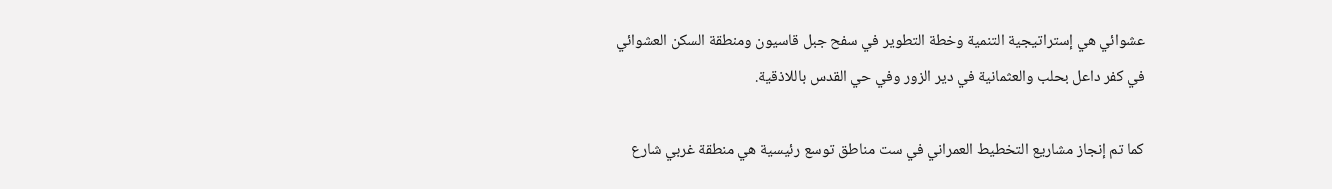عشوائي هي إستراتيجية التنمية وخطة التطوير في سفح جبل قاسيون ومنطقة السكن العشوائي في كفر داعل بحلب والعثمانية في دير الزور وفي حي القدس باللاذقية.

كما تم إنجاز مشاريع التخطيط العمراني في ست مناطق توسع رئيسية هي منطقة غربي شارع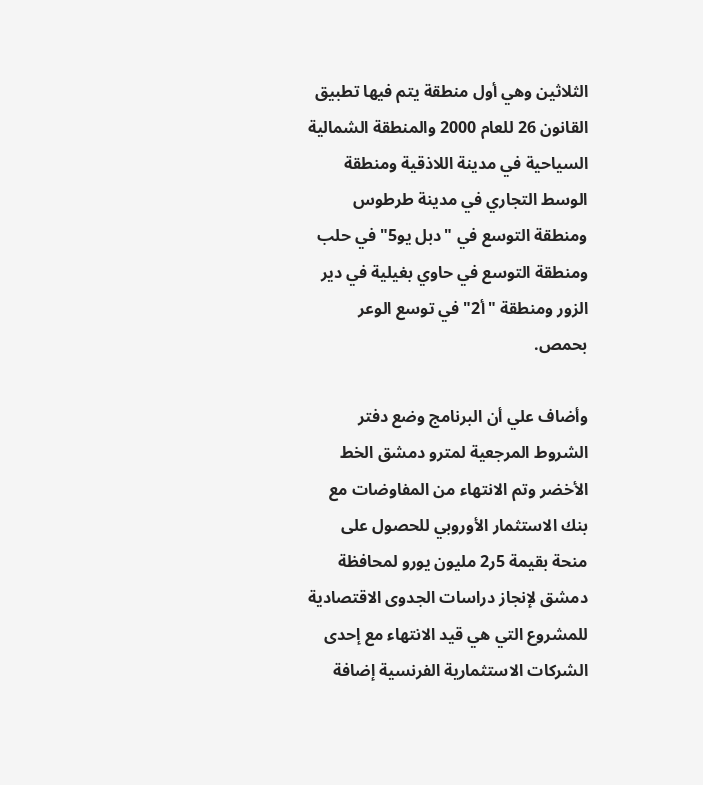الثلاثين وهي أول منطقة يتم فيها تطبيق القانون 26 للعام 2000 والمنطقة الشمالية السياحية في مدينة اللاذقية ومنطقة الوسط التجاري في مدينة طرطوس ومنطقة التوسع في "دبل يو5" في حلب ومنطقة التوسع في حاوي بغيلية في دير الزور ومنطقة "أ2" في توسع الوعر بحمص.

وأضاف علي أن البرنامج وضع دفتر الشروط المرجعية لمترو دمشق الخط الأخضر وتم الانتهاء من المفاوضات مع بنك الاستثمار الأوروبي للحصول على منحة بقيمة 5ر2 مليون يورو لمحافظة دمشق لإنجاز دراسات الجدوى الاقتصادية للمشروع التي هي قيد الانتهاء مع إحدى الشركات الاستثمارية الفرنسية إضافة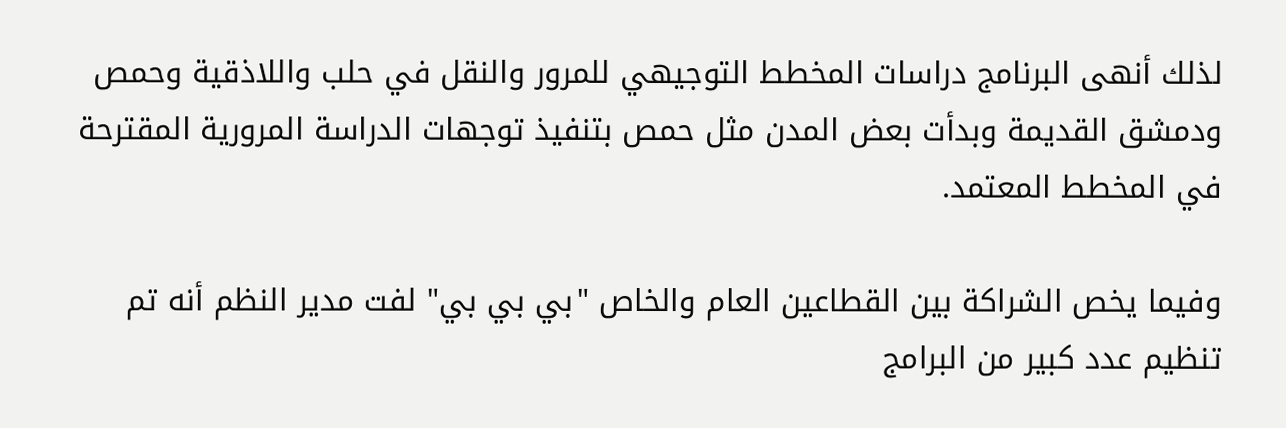لذلك أنهى البرنامج دراسات المخطط التوجيهي للمرور والنقل في حلب واللاذقية وحمص ودمشق القديمة وبدأت بعض المدن مثل حمص بتنفيذ توجهات الدراسة المرورية المقترحة في المخطط المعتمد.

وفيما يخص الشراكة بين القطاعين العام والخاص "بي بي بي" لفت مدير النظم أنه تم تنظيم عدد كبير من البرامج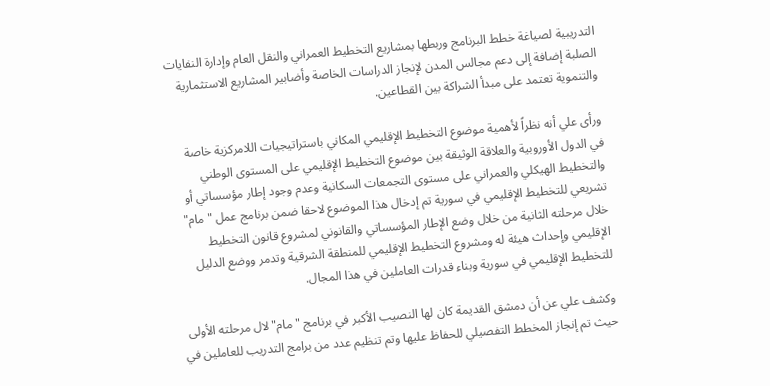التدريبية لصياغة خطط البرنامج وربطها بمشاريع التخطيط العمراني والنقل العام وإدارة النفايات الصلبة إضافة إلى دعم مجالس المدن لإنجاز الدراسات الخاصة وأضابير المشاريع الاستثمارية والتنموية تعتمد على مبدأ الشراكة بين القطاعين.

ورأى علي أنه نظراً لأهمية موضوع التخطيط الإقليمي المكاني باستراتيجيات اللامركزية خاصة في الدول الأوروبية والعلاقة الوثيقة بين موضوع التخطيط الإقليمي على المستوى الوطني والتخطيط الهيكلي والعمراني على مستوى التجمعات السكانية وعدم وجود إطار مؤسساتي أو تشريعي للتخطيط الإقليمي في سورية تم إدخال هذا الموضوع لاحقا ضمن برنامج عمل "مام" خلال مرحلته الثانية من خلال وضع الإطار المؤسساتي والقانوني لمشروع قانون التخطيط الإقليمي وإحداث هيئة له ومشروع التخطيط الإقليمي للمنطقة الشرقية وتدمر ووضع الدليل للتخطيط الإقليمي في سورية وبناء قدرات العاملين في هذا المجال.

وكشف علي عن أن دمشق القديمة كان لها النصيب الأكبر في برنامج "مام" لال مرحلته الأولى حيث تم إنجاز المخطط التفصيلي للحفاظ عليها وتم تنظيم عدد من برامج التدريب للعاملين في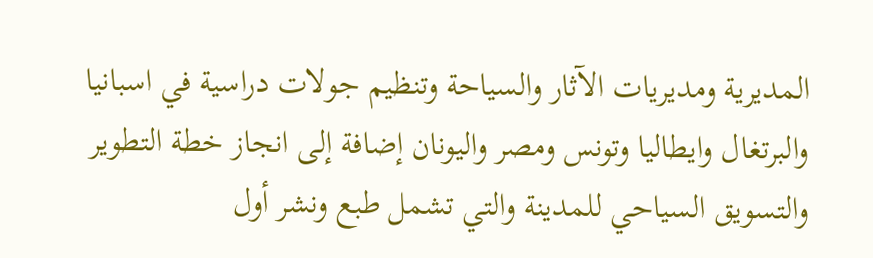المديرية ومديريات الآثار والسياحة وتنظيم جولات دراسية في اسبانيا والبرتغال وايطاليا وتونس ومصر واليونان إضافة إلى انجاز خطة التطوير والتسويق السياحي للمدينة والتي تشمل طبع ونشر أول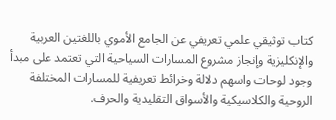كتاب توثيقي علمي تعريفي عن الجامع الأموي باللغتين العربية والإنكليزية وإنجاز مشروع المسارات السياحية التي تعتمد على مبدأ وجود لوحات واسهم دلالة وخرائط تعريفية للمسارات المختلفة الروحية والكلاسيكية والأسواق التقليدية والحرف.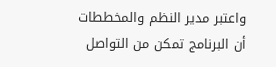واعتبر مدير النظم والمخططات أن البرنامج تمكن من التواصل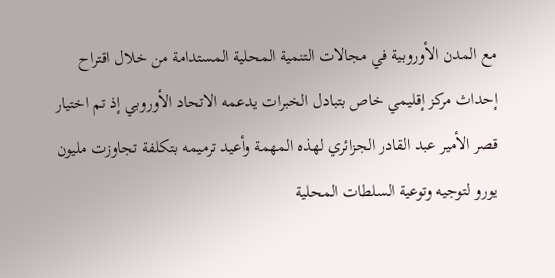مع المدن الأوروبية في مجالات التنمية المحلية المستدامة من خلال اقتراح إحداث مركز إقليمي خاص بتبادل الخبرات يدعمه الاتحاد الأوروبي إذ تم اختيار قصر الأمير عبد القادر الجزائري لهذه المهمة وأعيد ترميمه بتكلفة تجاوزت مليون يورو لتوجيه وتوعية السلطات المحلية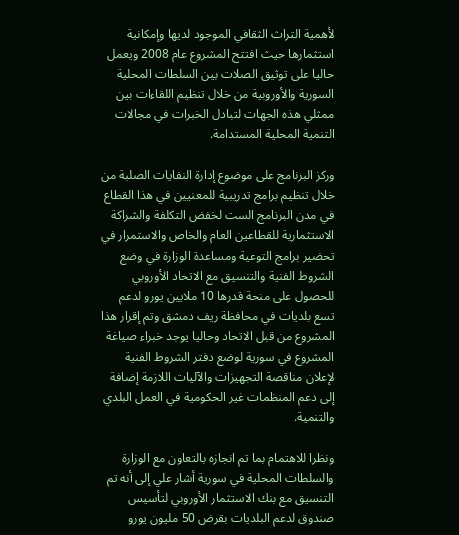لأهمية التراث الثقافي الموجود لديها وإمكانية استثمارها حيث افتتح المشروع عام 2008 ويعمل حاليا على توثيق الصلات بين السلطات المحلية السورية والأوروبية من خلال تنظيم اللقاءات بين ممثلي هذه الجهات لتبادل الخبرات في مجالات التنمية المحلية المستدامة.

وركز البرنامج على موضوع إدارة النفايات الصلبة من خلال تنظيم برامج تدريبية للمعنيين في هذا القطاع في مدن البرنامج الست لخفض التكلفة والشراكة الاستثمارية للقطاعين العام والخاص والاستمرار في تحضير برامج التوعية ومساعدة الوزارة في وضع الشروط الفنية والتنسيق مع الاتحاد الأوروبي للحصول على منحة قدرها 10 ملايين يورو لدعم تسع بلديات في محافظة ريف دمشق وتم إقرار هذا المشروع من قبل الاتحاد وحاليا يوجد خبراء صياغة المشروع في سورية لوضع دفتر الشروط الفنية لإعلان مناقصة التجهيزات والآليات اللازمة إضافة إلى دعم المنظمات غير الحكومية في العمل البلدي والتنمية.

ونظرا للاهتمام بما تم انجازه بالتعاون مع الوزارة والسلطات المحلية في سورية أشار علي إلى أنه تم التنسيق مع بنك الاستثمار الأوروبي لتأسيس صندوق لدعم البلديات بقرض 50 مليون يورو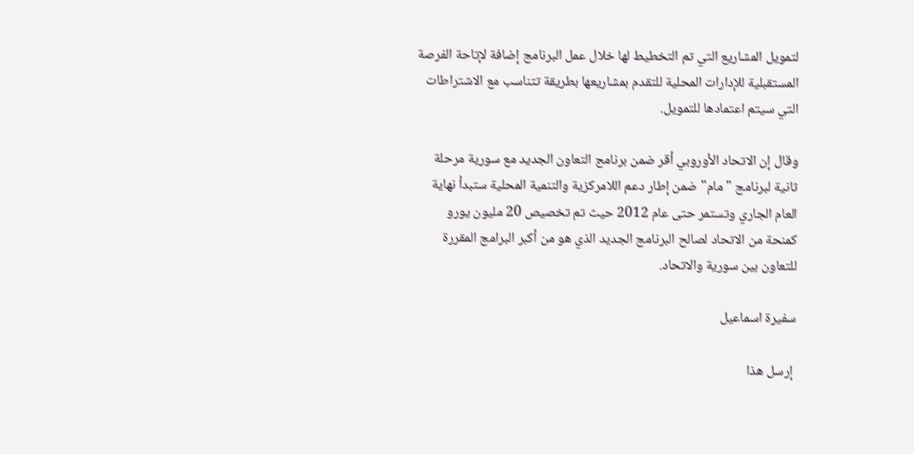لتمويل المشاريع التي تم التخطيط لها خلال عمل البرنامج إضافة لإتاحة الفرصة المستقبلية للإدارات المحلية للتقدم بمشاريعها بطريقة تتناسب مع الاشتراطات التي سيتم اعتمادها للتمويل.

وقال إن الاتحاد الأوروبي أقر ضمن برنامج التعاون الجديد مع سورية مرحلة ثانية لبرنامج "مام" ضمن إطار دعم اللامركزية والتنمية المحلية ستبدأ نهاية العام الجاري وتستمر حتى عام 2012 حيث تم تخصيص 20 مليون يورو كمنحة من الاتحاد لصالح البرنامج الجديد الذي هو من أكبر البرامج المقررة للتعاون بين سورية والاتحاد.

سفيرة اسماعيل

 إرسل هذا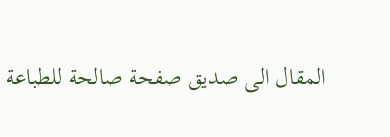المقال الى صديق صفحة صالحة للطباعة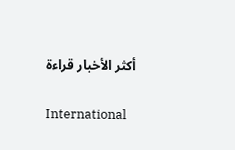أكثر الأخبار قراءة

International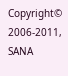Copyright© 2006-2011, SANA